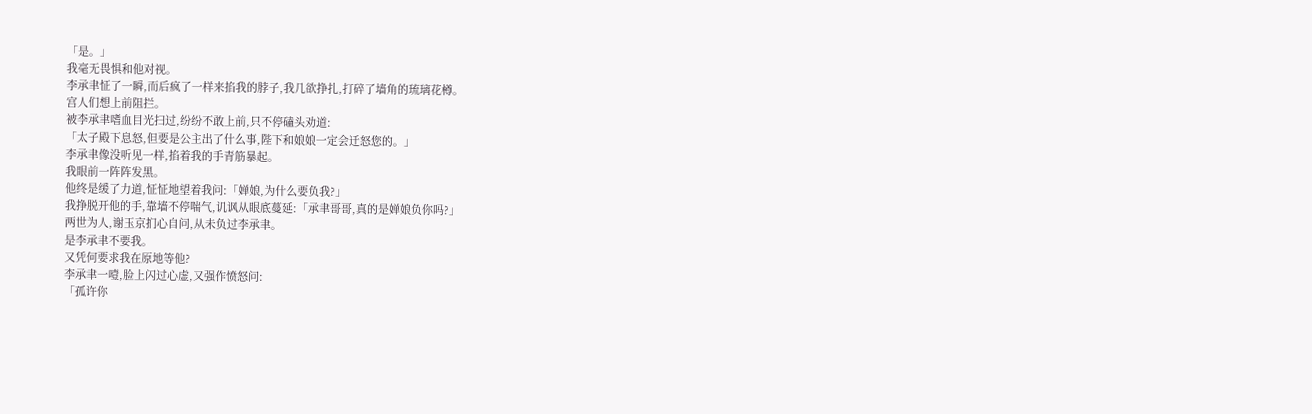「是。」
我毫无畏惧和他对视。
李承聿怔了一瞬,而后疯了一样来掐我的脖子,我几欲挣扎,打碎了墙角的琉璃花樽。
宫人们想上前阻拦。
被李承聿嗜血目光扫过,纷纷不敢上前,只不停磕头劝道:
「太子殿下息怒,但要是公主出了什么事,陛下和娘娘一定会迁怒您的。」
李承聿像没听见一样,掐着我的手青筋暴起。
我眼前一阵阵发黑。
他终是缓了力道,怔怔地望着我问:「婵娘,为什么要负我?」
我挣脱开他的手,靠墙不停喘气,讥讽从眼底蔓延:「承聿哥哥,真的是婵娘负你吗?」
两世为人,谢玉京扪心自问,从未负过李承聿。
是李承聿不要我。
又凭何要求我在原地等他?
李承聿一噎,脸上闪过心虚,又强作愤怒问:
「孤许你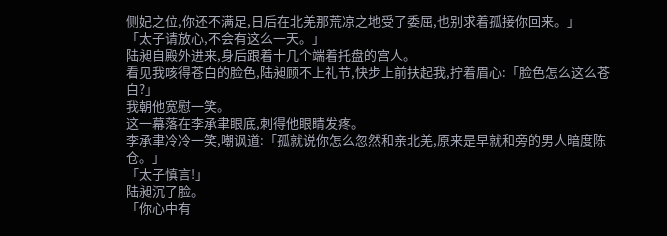侧妃之位,你还不满足,日后在北羌那荒凉之地受了委屈,也别求着孤接你回来。」
「太子请放心,不会有这么一天。」
陆昶自殿外进来,身后跟着十几个端着托盘的宫人。
看见我咳得苍白的脸色,陆昶顾不上礼节,快步上前扶起我,拧着眉心:「脸色怎么这么苍白?」
我朝他宽慰一笑。
这一幕落在李承聿眼底,刺得他眼睛发疼。
李承聿冷冷一笑,嘲讽道:「孤就说你怎么忽然和亲北羌,原来是早就和旁的男人暗度陈仓。」
「太子慎言!」
陆昶沉了脸。
「你心中有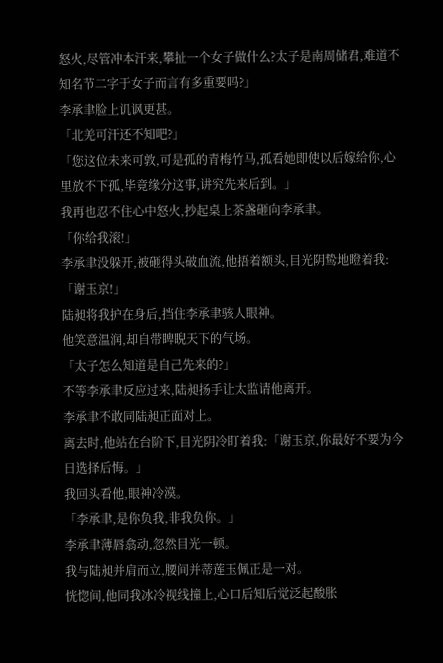怒火,尽管冲本汗来,攀扯一个女子做什么?太子是南周储君,难道不知名节二字于女子而言有多重要吗?」
李承聿脸上讥讽更甚。
「北羌可汗还不知吧?」
「您这位未来可敦,可是孤的青梅竹马,孤看她即使以后嫁给你,心里放不下孤,毕竟缘分这事,讲究先来后到。」
我再也忍不住心中怒火,抄起桌上茶盏砸向李承聿。
「你给我滚!」
李承聿没躲开,被砸得头破血流,他捂着额头,目光阴鸷地瞪着我:「谢玉京!」
陆昶将我护在身后,挡住李承聿骇人眼神。
他笑意温润,却自带睥睨天下的气场。
「太子怎么知道是自己先来的?」
不等李承聿反应过来,陆昶扬手让太监请他离开。
李承聿不敢同陆昶正面对上。
离去时,他站在台阶下,目光阴冷盯着我:「谢玉京,你最好不要为今日选择后悔。」
我回头看他,眼神冷漠。
「李承聿,是你负我,非我负你。」
李承聿薄唇翕动,忽然目光一顿。
我与陆昶并肩而立,腰间并蒂莲玉佩正是一对。
恍惚间,他同我冰冷视线撞上,心口后知后觉泛起酸胀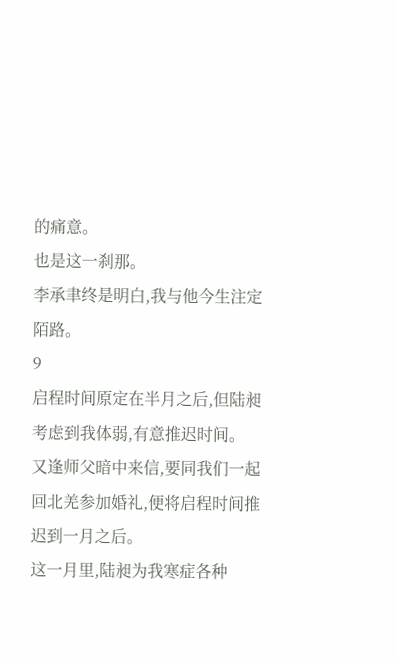的痛意。
也是这一刹那。
李承聿终是明白,我与他今生注定陌路。
9
启程时间原定在半月之后,但陆昶考虑到我体弱,有意推迟时间。
又逢师父暗中来信,要同我们一起回北羌参加婚礼,便将启程时间推迟到一月之后。
这一月里,陆昶为我寒症各种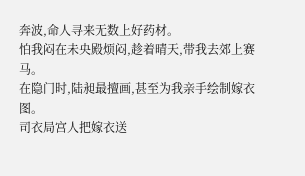奔波,命人寻来无数上好药材。
怕我闷在未央殿烦闷,趁着晴天,带我去郊上赛马。
在隐门时,陆昶最擅画,甚至为我亲手绘制嫁衣图。
司衣局宫人把嫁衣送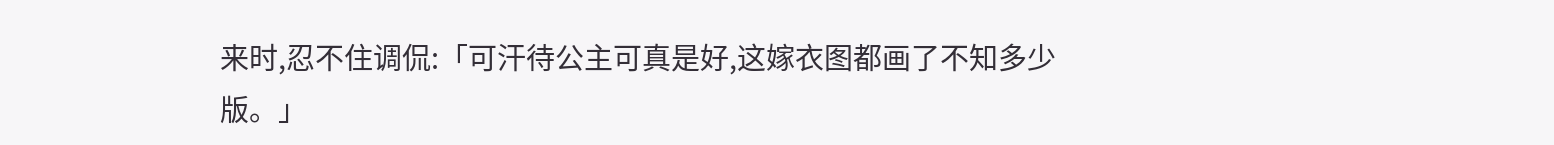来时,忍不住调侃:「可汗待公主可真是好,这嫁衣图都画了不知多少版。」